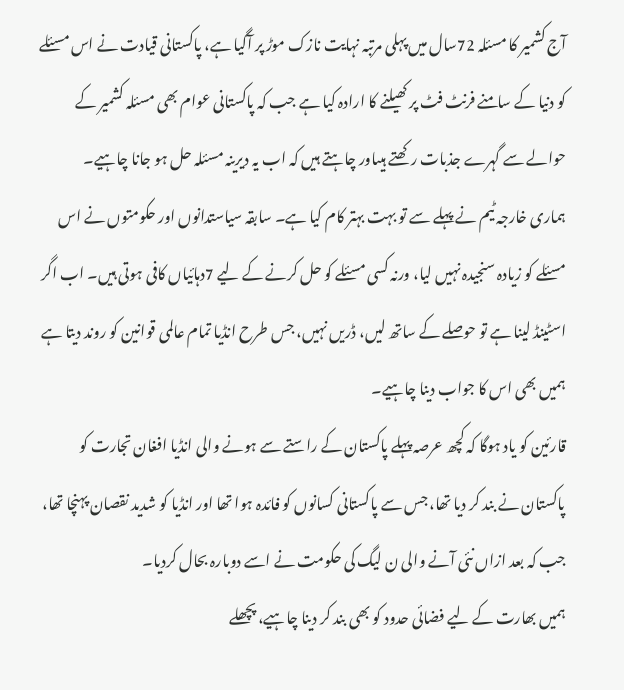آج کشمیر کا مسئلہ 72سال میں پہلی مرتبہ نہایت نازک موڑ پر آگیا ہے، پاکستانی قیادت نے اس مسئلے کو دنیا کے سامنے فرنٹ فٹ پر کھیلنے کا ارادہ کیا ہے جب کہ پاکستانی عوام بھی مسئلہ کشمیر کے حوالے سے گہرے جذبات رکھتے ہیںاور چاہتے ہیں کہ اب یہ دیرینہ مسئلہ حل ہو جانا چاہیے۔
ہماری خارجہ ٹیم نے پہلے سے تو بہت بہتر کام کیا ہے۔ سابقہ سیاستدانوں اور حکومتوں نے اس مسئلے کو زیادہ سنجیدہ نہیں لیا، ورنہ کسی مسئلے کو حل کرنے کے لیے 7دہائیاں کافی ہوتی ہیں۔ اب اگر اسٹینڈ لینا ہے تو حوصلے کے ساتھ لیں، ڈریں نہیں، جس طرح انڈیا تمام عالمی قوانین کو روند دیتا ہے ہمیں بھی اس کا جواب دینا چاہیے۔
قارئین کو یاد ہوگا کہ کچھ عرصہ پہلے پاکستان کے راستے سے ہونے والی انڈیا افغان تجارت کو پاکستان نے بند کر دیا تھا، جس سے پاکستانی کسانوں کو فائدہ ہوا تھا اور انڈیا کو شدید نقصان پہنچا تھا، جب کہ بعد ازاں نئی آنے والی ن لیگ کی حکومت نے اسے دوبارہ بحال کردیا۔
ہمیں بھارت کے لیے فضائی حدود کو بھی بند کر دینا چاہیے، پچھلے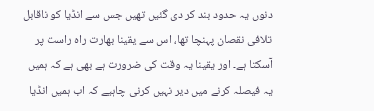دنوں یہ حدود بند کر دی گئیں تھیں جس سے انڈیا کو ناقابل تلافی نقصان پہنچا تھا، اس سے یقینا بھارت راہ راست پر آسکتا ہے۔ اور یقینا یہ وقت کی ضرورت ہے بھی ہے کہ ہمیں یہ فیصلہ کرنے میں دیر نہیں کرنی چاہیے کہ اب ہمیں انڈیا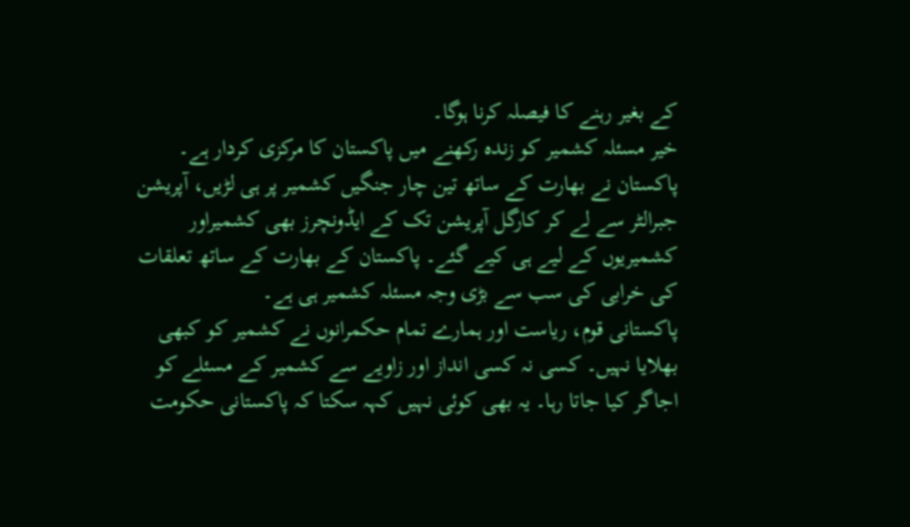کے بغیر رہنے کا فیصلہ کرنا ہوگا۔
خیر مسئلہ کشمیر کو زندہ رکھنے میں پاکستان کا مرکزی کردار ہے۔ پاکستان نے بھارت کے ساتھ تین چار جنگیں کشمیر پر ہی لڑیں، آپریشن جبرالٹر سے لے کر کارگل آپریشن تک کے ایڈونچرز بھی کشمیراور کشمیریوں کے لیے ہی کیے گئے۔ پاکستان کے بھارت کے ساتھ تعلقات کی خرابی کی سب سے بڑی وجہ مسئلہ کشمیر ہی ہے۔
پاکستانی قوم، ریاست اور ہمارے تمام حکمرانوں نے کشمیر کو کبھی بھلایا نہیں۔ کسی نہ کسی انداز اور زاویے سے کشمیر کے مسئلے کو اجاگر کیا جاتا رہا۔ یہ بھی کوئی نہیں کہہ سکتا کہ پاکستانی حکومت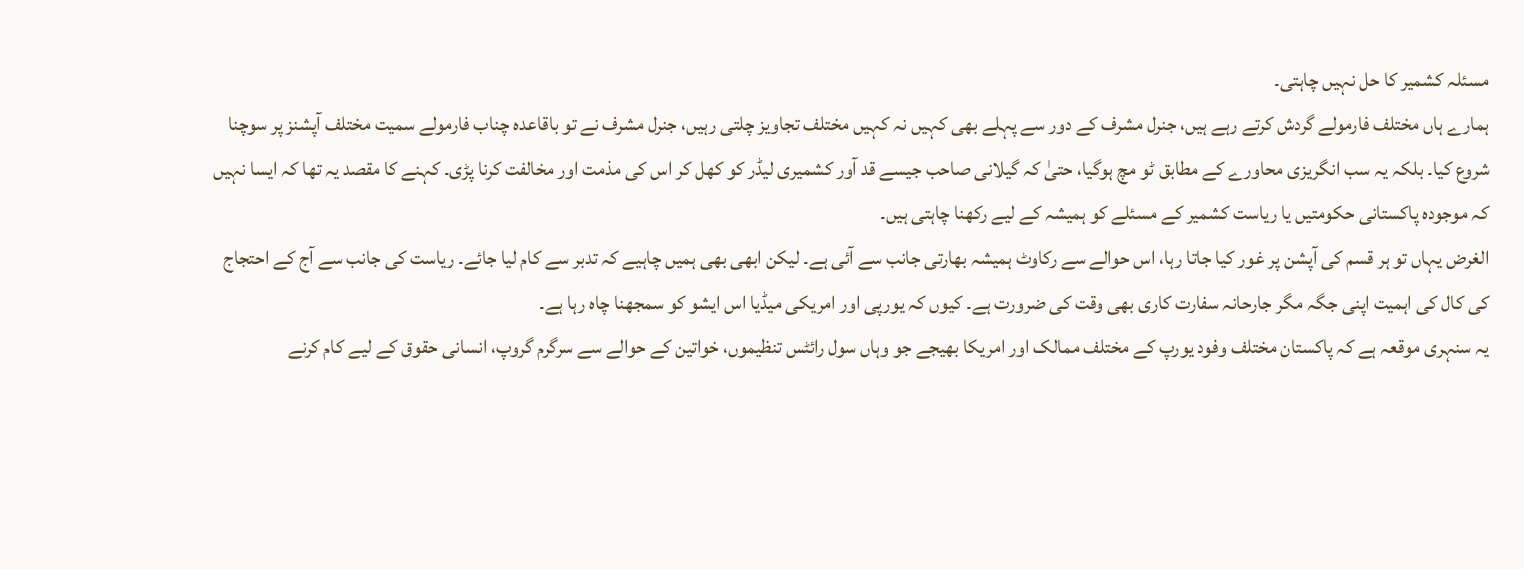مسئلہ کشمیر کا حل نہیں چاہتی۔
ہمارے ہاں مختلف فارمولے گردش کرتے رہے ہیں، جنرل مشرف کے دور سے پہلے بھی کہیں نہ کہیں مختلف تجاویز چلتی رہیں، جنرل مشرف نے تو باقاعدہ چناب فارمولے سمیت مختلف آپشنز پر سوچنا شروع کیا۔ بلکہ یہ سب انگریزی محاورے کے مطابق ٹو مچ ہوگیا، حتیٰ کہ گیلانی صاحب جیسے قد آور کشمیری لیڈر کو کھل کر اس کی مذمت اور مخالفت کرنا پڑی۔ کہنے کا مقصد یہ تھا کہ ایسا نہیں کہ موجودہ پاکستانی حکومتیں یا ریاست کشمیر کے مسئلے کو ہمیشہ کے لیے رکھنا چاہتی ہیں۔
الغرض یہاں تو ہر قسم کی آپشن پر غور کیا جاتا رہا، اس حوالے سے رکاوٹ ہمیشہ بھارتی جانب سے آئی ہے۔ لیکن ابھی بھی ہمیں چاہیے کہ تدبر سے کام لیا جائے۔ ریاست کی جانب سے آج کے احتجاج کی کال کی اہمیت اپنی جگہ مگر جارحانہ سفارت کاری بھی وقت کی ضرورت ہے۔ کیوں کہ یورپی اور امریکی میڈیا اس ایشو کو سمجھنا چاہ رہا ہے۔
یہ سنہری موقعہ ہے کہ پاکستان مختلف وفود یورپ کے مختلف ممالک اور امریکا بھیجے جو وہاں سول رائٹس تنظیموں، خواتین کے حوالے سے سرگرم گروپ، انسانی حقوق کے لیے کام کرنے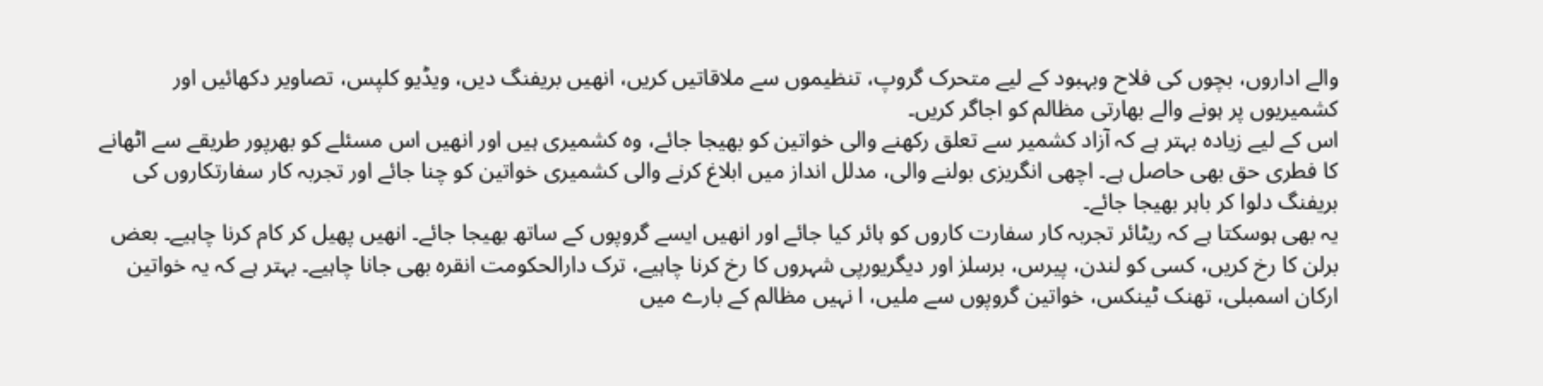والے اداروں، بچوں کی فلاح وبہبود کے لیے متحرک گروپ، تنظیموں سے ملاقاتیں کریں، انھیں بریفنگ دیں، ویڈیو کلپس، تصاویر دکھائیں اور کشمیریوں پر ہونے والے بھارتی مظالم کو اجاگر کریں۔
اس کے لیے زیادہ بہتر ہے کہ آزاد کشمیر سے تعلق رکھنے والی خواتین کو بھیجا جائے، وہ کشمیری ہیں اور انھیں اس مسئلے کو بھرپور طریقے سے اٹھانے کا فطری حق بھی حاصل ہے۔ اچھی انگریزی بولنے والی، مدلل انداز میں ابلاغ کرنے والی کشمیری خواتین کو چنا جائے اور تجربہ کار سفارتکاروں کی بریفنگ دلوا کر باہر بھیجا جائے۔
یہ بھی ہوسکتا ہے کہ ریٹائر تجربہ کار سفارت کاروں کو ہائر کیا جائے اور انھیں ایسے گروپوں کے ساتھ بھیجا جائے۔ انھیں پھیل کر کام کرنا چاہیے۔ بعض برلن کا رخ کریں، کسی کو لندن، پیرس، برسلز اور دیگریورپی شہروں کا رخ کرنا چاہیے، ترک دارالحکومت انقرہ بھی جانا چاہیے۔ بہتر ہے کہ یہ خواتین ارکان اسمبلی، تھنک ٹینکس، خواتین گروپوں سے ملیں، ا نہیں مظالم کے بارے میں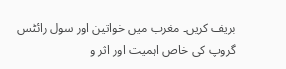بریف کریں۔ مغرب میں خواتین اور سول رائٹس گروپ کی خاص اہمیت اور اثر و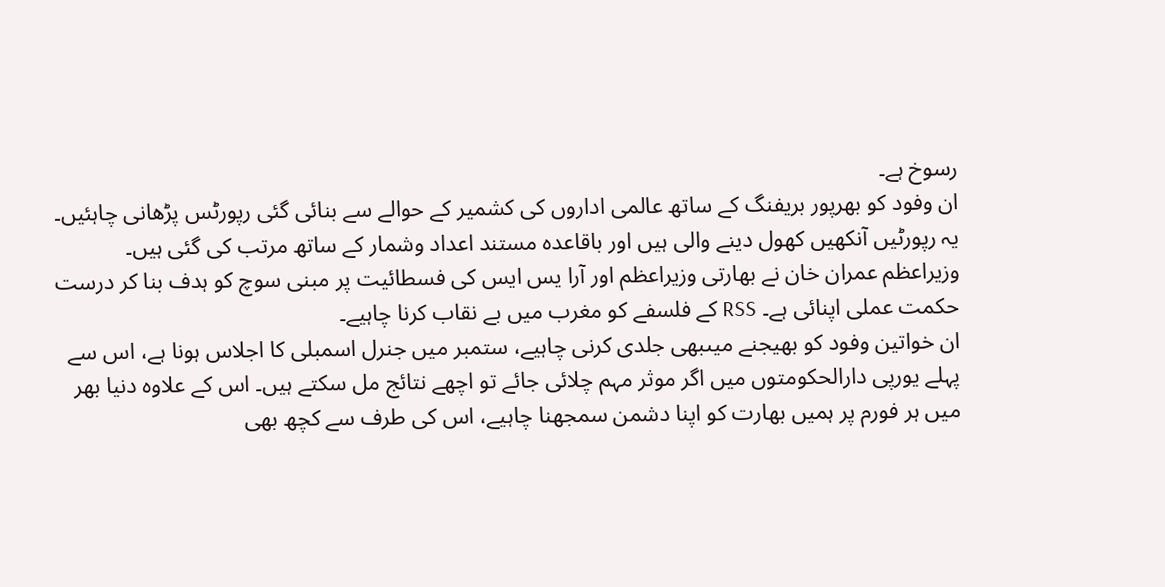رسوخ ہے۔
ان وفود کو بھرپور بریفنگ کے ساتھ عالمی اداروں کی کشمیر کے حوالے سے بنائی گئی رپورٹس پڑھانی چاہئیں۔ یہ رپورٹیں آنکھیں کھول دینے والی ہیں اور باقاعدہ مستند اعداد وشمار کے ساتھ مرتب کی گئی ہیں۔ وزیراعظم عمران خان نے بھارتی وزیراعظم اور آرا یس ایس کی فسطائیت پر مبنی سوچ کو ہدف بنا کر درست حکمت عملی اپنائی ہے۔ RSS کے فلسفے کو مغرب میں بے نقاب کرنا چاہیے۔
ان خواتین وفود کو بھیجنے میںبھی جلدی کرنی چاہیے، ستمبر میں جنرل اسمبلی کا اجلاس ہونا ہے، اس سے پہلے یورپی دارالحکومتوں میں اگر موثر مہم چلائی جائے تو اچھے نتائج مل سکتے ہیں۔ اس کے علاوہ دنیا بھر میں ہر فورم پر ہمیں بھارت کو اپنا دشمن سمجھنا چاہیے، اس کی طرف سے کچھ بھی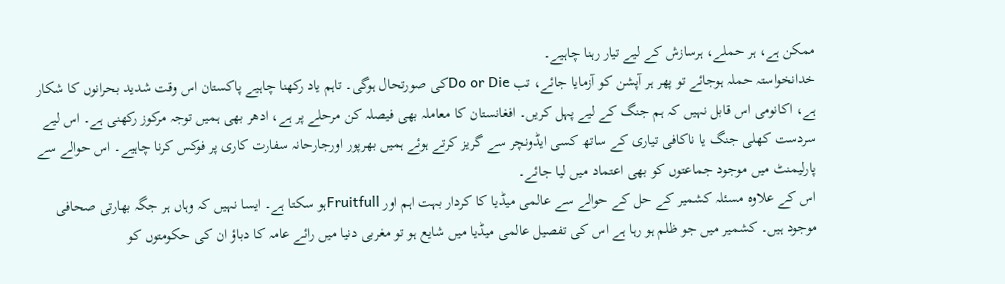ممکن ہے، ہر حملے، ہرسازش کے لیے تیار رہنا چاہیے۔
خدانخواستہ حملہ ہوجائے تو پھر ہر آپشن کو آزمایا جائے، تب Do or Dieکی صورتحال ہوگی۔ تاہم یاد رکھنا چاہیے پاکستان اس وقت شدید بحرانوں کا شکار ہے، اکانومی اس قابل نہیں کہ ہم جنگ کے لیے پہل کریں۔ افغانستان کا معاملہ بھی فیصلہ کن مرحلے پر ہے، ادھر بھی ہمیں توجہ مرکوز رکھنی ہے۔ اس لیے سردست کھلی جنگ یا ناکافی تیاری کے ساتھ کسی ایڈونچر سے گریز کرتے ہوئے ہمیں بھرپور اورجارحانہ سفارت کاری پر فوکس کرنا چاہیے۔ اس حوالے سے پارلیمنٹ میں موجود جماعتوں کو بھی اعتماد میں لیا جائے۔
اس کے علاوہ مسئلہ کشمیر کے حل کے حوالے سے عالمی میڈیا کا کردار بہت اہم اور Fruitfullہو سکتا ہے۔ ایسا نہیں کہ وہاں ہر جگہ بھارتی صحافی موجود ہیں۔ کشمیر میں جو ظلم ہو رہا ہے اس کی تفصیل عالمی میڈیا میں شایع ہو تو مغربی دنیا میں رائے عامہ کا دباؤ ان کی حکومتوں کو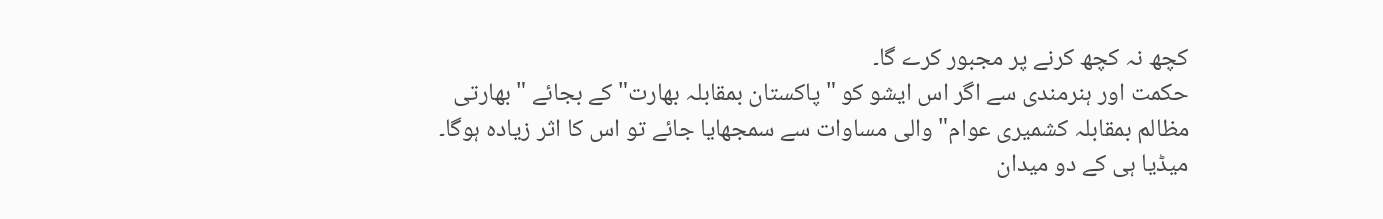کچھ نہ کچھ کرنے پر مجبور کرے گا۔
حکمت اور ہنرمندی سے اگر اس ایشو کو " پاکستان بمقابلہ بھارت" کے بجائے "بھارتی مظالم بمقابلہ کشمیری عوام" والی مساوات سے سمجھایا جائے تو اس کا اثر زیادہ ہوگا۔ میڈیا ہی کے دو میدان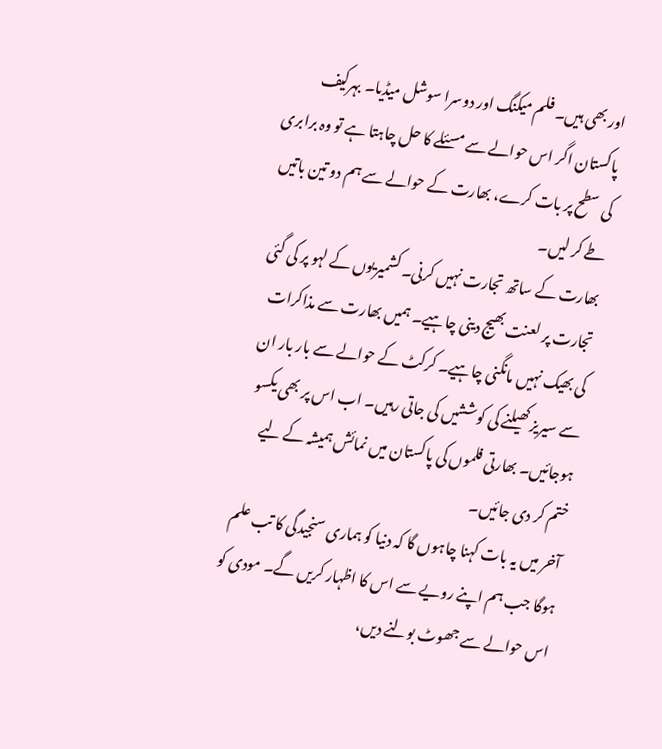اور بھی ہیں۔ فلم میکنگ اور دوسرا سوشل میڈیا۔ بہرکیف پاکستان اگر اس حوالے سے مسئلے کا حل چاہتا ہے تو وہ برابری کی سطح پر بات کرے، بھارت کے حوالے سے ہم دو تین باتیں طے کر لیں۔
بھارت کے ساتھ تجارت نہیں کرنی۔ کشمیریوں کے لہو پر کی گئی تجارت پر لعنت بھیج دینی چاہیے۔ ہمیں بھارت سے مذاکرات کی بھیک نہیں مانگنی چاہیے۔ کرکٹ کے حوالے سے بار بار ان سے سیریز کھیلنے کی کوششیں کی جاتی رہیں۔ اب اس پر بھی یکسو ہوجائیں۔ بھارتی فلموں کی پاکستان میں نمائش ہمیشہ کے لیے ختم کر دی جائیں۔
آخر میں یہ بات کہنا چاہوں گا کہ دنیا کو ہماری سنجیدگی کا تب علم ہوگا جب ہم اپنے رویے سے اس کا اظہار کریں گے۔ مودی کو اس حوالے سے جھوٹ بولنے دیں،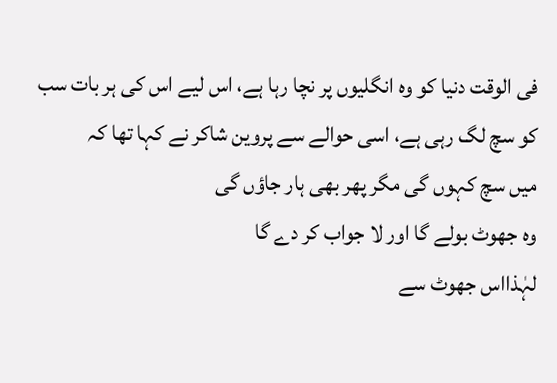فی الوقت دنیا کو وہ انگلیوں پر نچا رہا ہے، اس لیے اس کی ہر بات سب کو سچ لگ رہی ہے، اسی حوالے سے پروین شاکر نے کہا تھا کہ
میں سچ کہوں گی مگر پھر بھی ہار جاؤں گی
وہ جھوٹ بولے گا اور لا جواب کر دے گا
لہٰذااس جھوٹ سے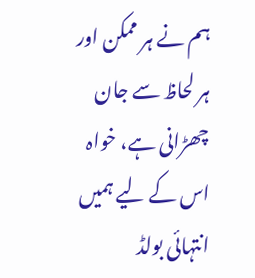ہم نے ہر ممکن اور ہر لحاظ سے جان چھڑانی ہے، خواہ اس کے لیے ہمیں انتہائی بولڈ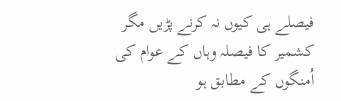فیصلے ہی کیوں نہ کرنے پڑیں مگر کشمیر کا فیصلہ وہاں کے عوام کی اُمنگوں کے مطابق ہو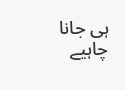ہی جانا چاہیے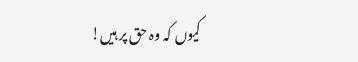کیوں کہ وہ حق پر ہیں!